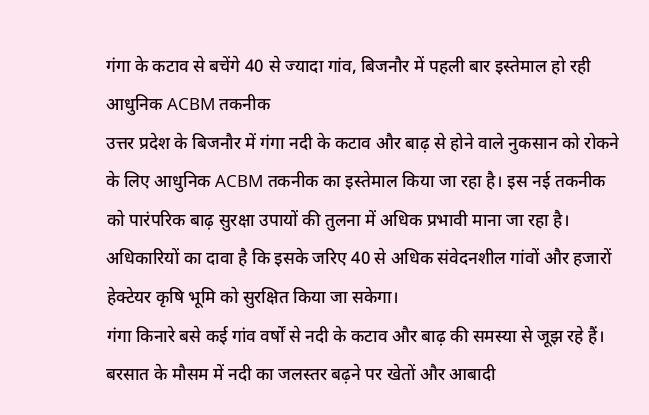गंगा के कटाव से बचेंगे 40 से ज्यादा गांव, बिजनौर में पहली बार इस्तेमाल हो रही आधुनिक ACBM तकनीक
उत्तर प्रदेश के बिजनौर में गंगा नदी के कटाव और बाढ़ से होने वाले नुकसान को रोकने के लिए आधुनिक ACBM तकनीक का इस्तेमाल किया जा रहा है। इस नई तकनीक को पारंपरिक बाढ़ सुरक्षा उपायों की तुलना में अधिक प्रभावी माना जा रहा है। अधिकारियों का दावा है कि इसके जरिए 40 से अधिक संवेदनशील गांवों और हजारों हेक्टेयर कृषि भूमि को सुरक्षित किया जा सकेगा।
गंगा किनारे बसे कई गांव वर्षों से नदी के कटाव और बाढ़ की समस्या से जूझ रहे हैं। बरसात के मौसम में नदी का जलस्तर बढ़ने पर खेतों और आबादी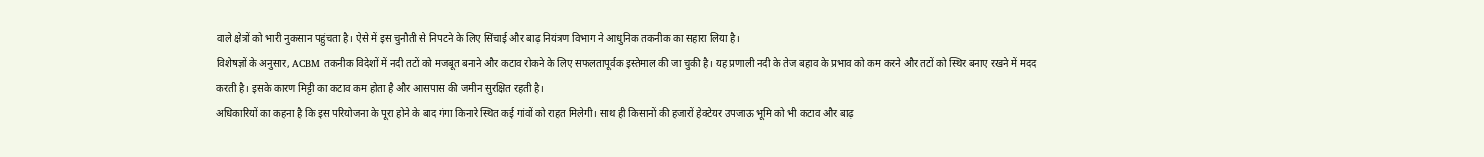वाले क्षेत्रों को भारी नुकसान पहुंचता है। ऐसे में इस चुनौती से निपटने के लिए सिंचाई और बाढ़ नियंत्रण विभाग ने आधुनिक तकनीक का सहारा लिया है।
विशेषज्ञों के अनुसार, ACBM तकनीक विदेशों में नदी तटों को मजबूत बनाने और कटाव रोकने के लिए सफलतापूर्वक इस्तेमाल की जा चुकी है। यह प्रणाली नदी के तेज बहाव के प्रभाव को कम करने और तटों को स्थिर बनाए रखने में मदद करती है। इसके कारण मिट्टी का कटाव कम होता है और आसपास की जमीन सुरक्षित रहती है।
अधिकारियों का कहना है कि इस परियोजना के पूरा होने के बाद गंगा किनारे स्थित कई गांवों को राहत मिलेगी। साथ ही किसानों की हजारों हेक्टेयर उपजाऊ भूमि को भी कटाव और बाढ़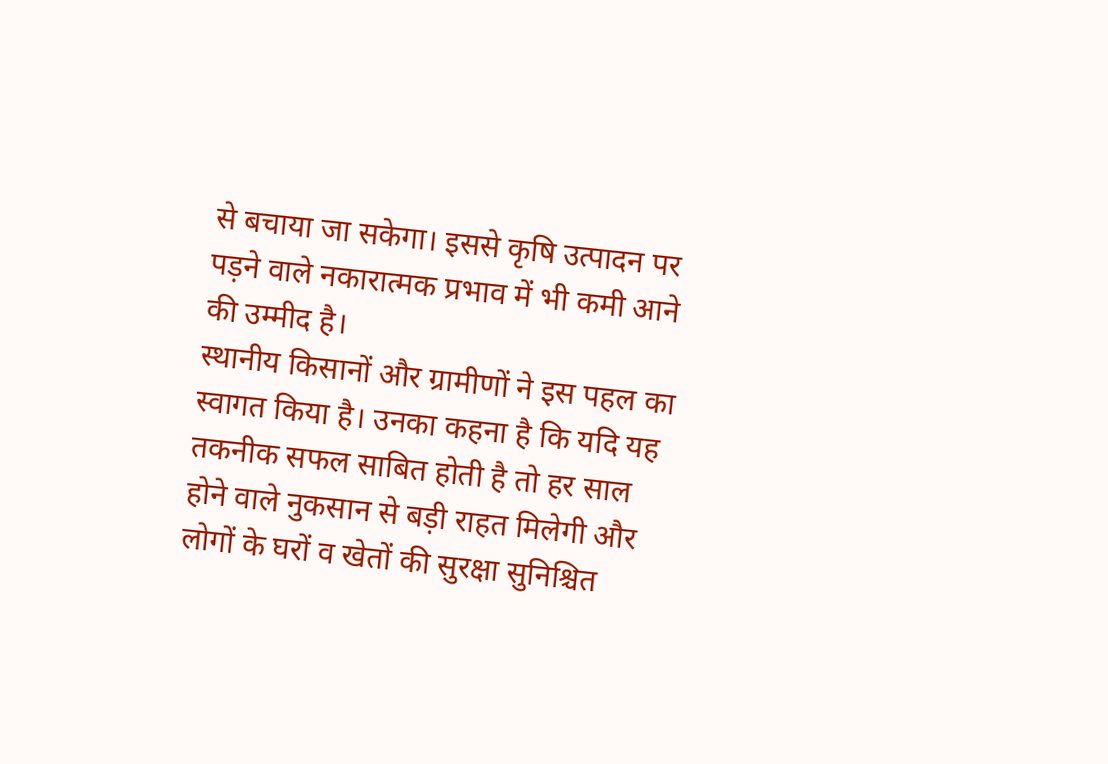से बचाया जा सकेगा। इससे कृषि उत्पादन पर पड़ने वाले नकारात्मक प्रभाव में भी कमी आने की उम्मीद है।
स्थानीय किसानों और ग्रामीणों ने इस पहल का स्वागत किया है। उनका कहना है कि यदि यह तकनीक सफल साबित होती है तो हर साल होने वाले नुकसान से बड़ी राहत मिलेगी और लोगों के घरों व खेतों की सुरक्षा सुनिश्चित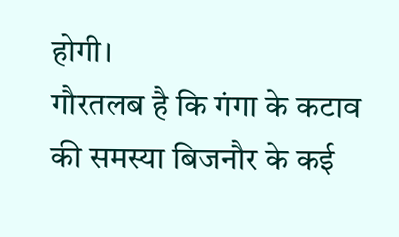होगी।
गौरतलब है कि गंगा के कटाव की समस्या बिजनौर के कई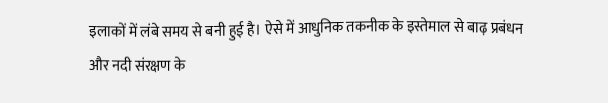इलाकों में लंबे समय से बनी हुई है। ऐसे में आधुनिक तकनीक के इस्तेमाल से बाढ़ प्रबंधन और नदी संरक्षण के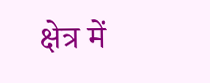क्षेत्र में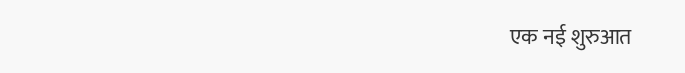एक नई शुरुआत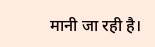मानी जा रही है।